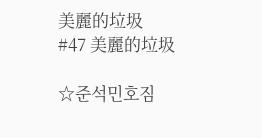美麗的垃圾
#47 美麗的垃圾

☆준석민호짐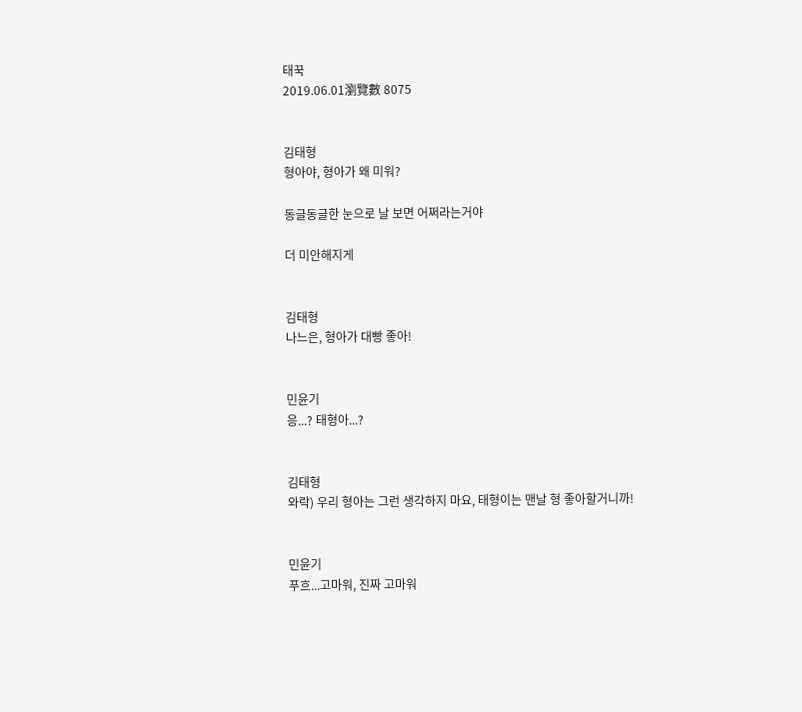태꾹
2019.06.01瀏覽數 8075


김태형
형아야, 형아가 왜 미워?

동글동글한 눈으로 날 보면 어쩌라는거야

더 미안해지게


김태형
나느은, 형아가 대빵 좋아!


민윤기
응...? 태형아...?


김태형
와락) 우리 형아는 그런 생각하지 마요, 태형이는 맨날 형 좋아할거니까!


민윤기
푸흐...고마워, 진짜 고마워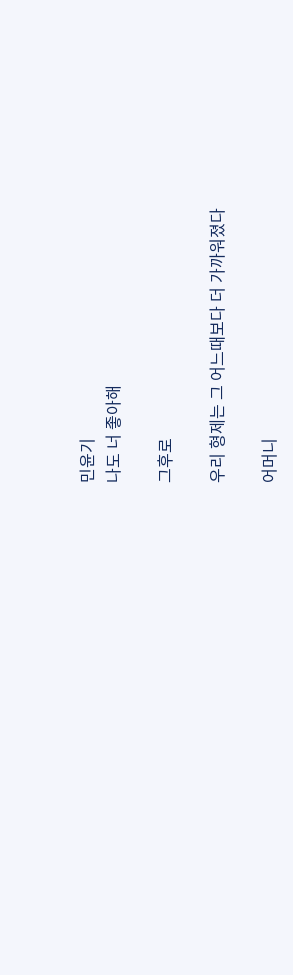민윤기
나도 너 좋아해

그후로

우리 형제는 그 어느때보다 더 가까워졌다

어머니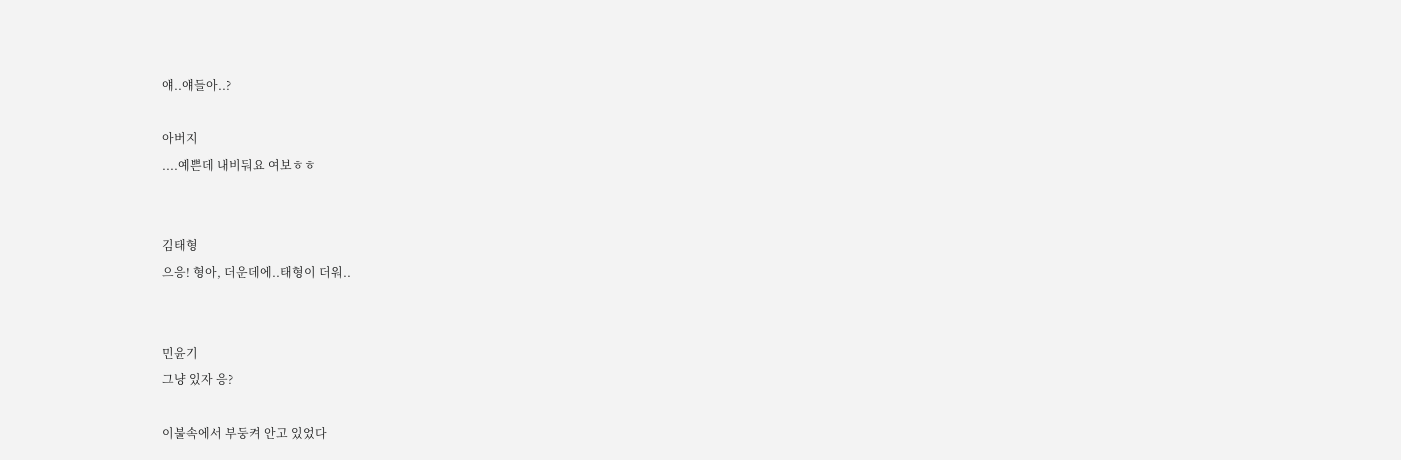얘..얘들아..?

아버지
....예쁜데 내비둬요 여보ㅎㅎ


김태형
으응! 형아, 더운데에..태형이 더워..


민윤기
그냥 있자 응?

이불속에서 부둥켜 안고 있었다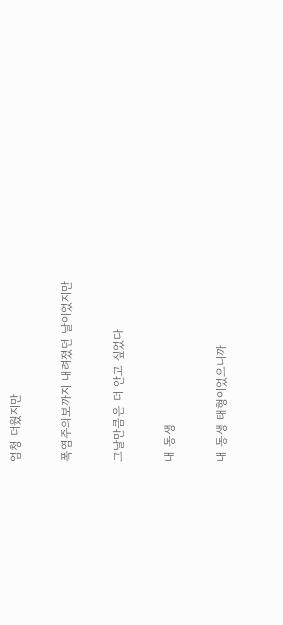엄청 더웠지만

폭염주의보까지 내려졌던 날이었지만

그날만큼은 더 안고 싶었다

내 동생

내 동생 태형이었으니까